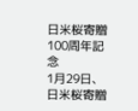日米桜寄贈100周年記念
1月29日、日米桜寄贈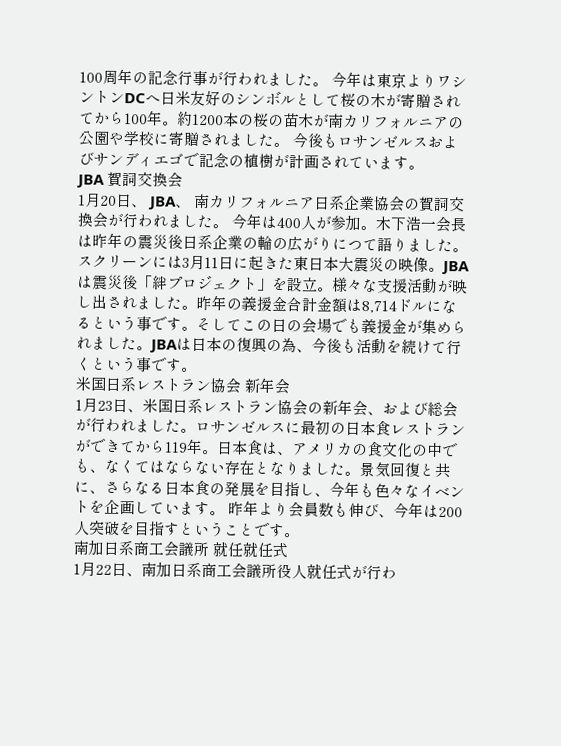100周年の記念行事が行われました。 今年は東京よりワシントンDCへ日米友好のシンボルとして桜の木が寄贈されてから100年。約1200本の桜の苗木が南カリフォルニアの公園や学校に寄贈されました。 今後もロサンゼルスおよびサンディエゴで記念の植樹が計画されています。
JBA 賀詞交換会
1月20日、 JBA、 南カリフォルニア日系企業協会の賀詞交換会が行われました。 今年は400人が参加。木下浩一会長は昨年の震災後日系企業の輪の広がりにつて語りました。スクリーンには3月11日に起きた東日本大震災の映像。JBAは震災後「絆プロジェクト」を設立。様々な支援活動が映し出されました。昨年の義援金合計金額は8,714ドルになるという事です。そしてこの日の会場でも義援金が集められました。JBAは日本の復興の為、今後も活動を続けて行くという事です。
米国日系レストラン協会 新年会
1月23日、米国日系レストラン協会の新年会、および総会が行われました。ロサンゼルスに最初の日本食レストランができてから119年。日本食は、アメリカの食文化の中でも、なくてはならない存在となりました。景気回復と共に、さらなる日本食の発展を目指し、今年も色々なイベントを企画しています。 昨年より会員数も伸び、今年は200人突破を目指すということです。
南加日系商工会議所 就任就任式
1月22日、南加日系商工会議所役人就任式が行わ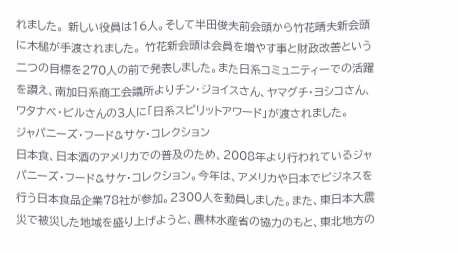れました。 新しい役員は16人。そして半田俊夫前会頭から竹花晴夫新会頭に木槌が手渡されました。 竹花新会頭は会員を増やす事と財政改善という二つの目標を270人の前で発表しました。また日系コミュニティーでの活躍を讃え、南加日系商工会議所よりチン・ジョイスさん、ヤマグチ・ヨシコさん、ワタナベ・ビルさんの3人に「日系スピリットアワード」が渡されました。
ジャパニーズ・フード&サケ・コレクション
日本食、日本酒のアメリカでの普及のため、2008年より行われているジャパニーズ・フード&サケ・コレクション。今年は、アメリカや日本でビジネスを行う日本食品企業78社が参加。2300人を動員しました。また、東日本大震災で被災した地域を盛り上げようと、農林水産省の協力のもと、東北地方の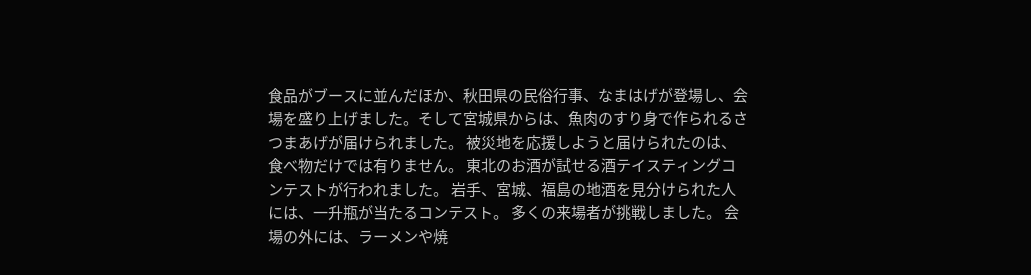食品がブースに並んだほか、秋田県の民俗行事、なまはげが登場し、会場を盛り上げました。そして宮城県からは、魚肉のすり身で作られるさつまあげが届けられました。 被災地を応援しようと届けられたのは、食べ物だけでは有りません。 東北のお酒が試せる酒テイスティングコンテストが行われました。 岩手、宮城、福島の地酒を見分けられた人には、一升瓶が当たるコンテスト。 多くの来場者が挑戦しました。 会場の外には、ラーメンや焼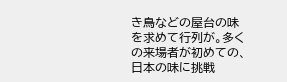き鳥などの屋台の味を求めて行列が。多くの来場者が初めての、日本の味に挑戦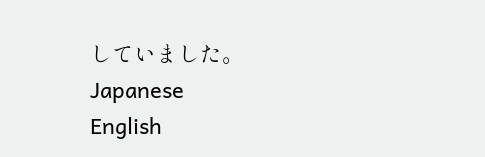していました。
Japanese
English